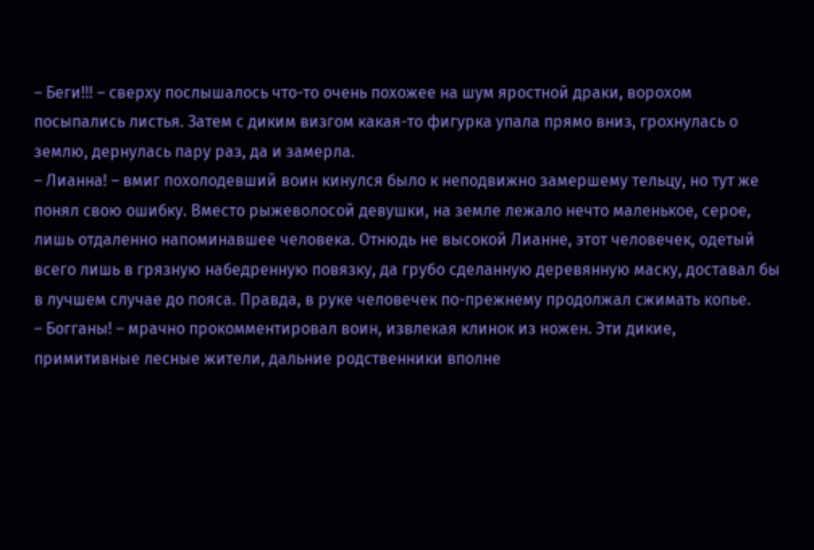– Беги!!! – сверху послышалось что-то очень похожее на шум яростной драки, ворохом посыпались листья. Затем с диким визгом какая-то фигурка упала прямо вниз, грохнулась о землю, дернулась пару раз, да и замерла.
– Лианна! – вмиг похолодевший воин кинулся было к неподвижно замершему тельцу, но тут же понял свою ошибку. Вместо рыжеволосой девушки, на земле лежало нечто маленькое, серое, лишь отдаленно напоминавшее человека. Отнюдь не высокой Лианне, этот человечек, одетый всего лишь в грязную набедренную повязку, да грубо сделанную деревянную маску, доставал бы в лучшем случае до пояса. Правда, в руке человечек по-прежнему продолжал сжимать копье.
– Богганы! – мрачно прокомментировал воин, извлекая клинок из ножен. Эти дикие, примитивные лесные жители, дальние родственники вполне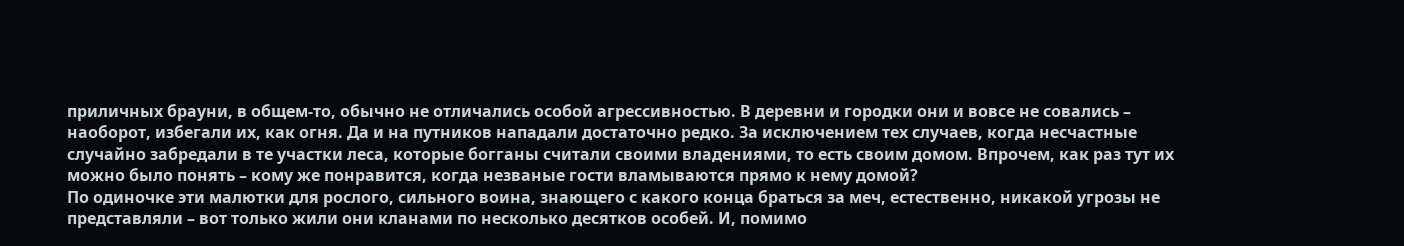приличных брауни, в общем-то, обычно не отличались особой агрессивностью. В деревни и городки они и вовсе не совались – наоборот, избегали их, как огня. Да и на путников нападали достаточно редко. За исключением тех случаев, когда несчастные случайно забредали в те участки леса, которые богганы считали своими владениями, то есть своим домом. Впрочем, как раз тут их можно было понять – кому же понравится, когда незваные гости вламываются прямо к нему домой?
По одиночке эти малютки для рослого, сильного воина, знающего с какого конца браться за меч, естественно, никакой угрозы не представляли – вот только жили они кланами по несколько десятков особей. И, помимо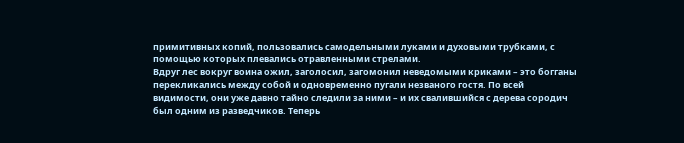примитивных копий, пользовались самодельными луками и духовыми трубками, с помощью которых плевались отравленными стрелами.
Вдруг лес вокруг воина ожил, заголосил, загомонил неведомыми криками – это богганы перекликались между собой и одновременно пугали незваного гостя. По всей видимости, они уже давно тайно следили за ними – и их свалившийся с дерева сородич был одним из разведчиков. Теперь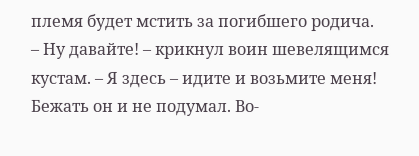племя будет мстить за погибшего родича.
– Ну давайте! – крикнул воин шевелящимся кустам. – Я здесь – идите и возьмите меня!
Бежать он и не подумал. Во-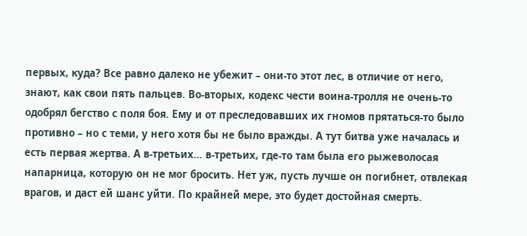первых, куда? Все равно далеко не убежит – они-то этот лес, в отличие от него, знают, как свои пять пальцев. Во-вторых, кодекс чести воина-тролля не очень-то одобрял бегство с поля боя. Ему и от преследовавших их гномов прятаться-то было противно – но с теми, у него хотя бы не было вражды. А тут битва уже началась и есть первая жертва. А в-третьих… в-третьих, где-то там была его рыжеволосая напарница, которую он не мог бросить. Нет уж, пусть лучше он погибнет, отвлекая врагов, и даст ей шанс уйти. По крайней мере, это будет достойная смерть.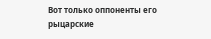Вот только оппоненты его рыцарские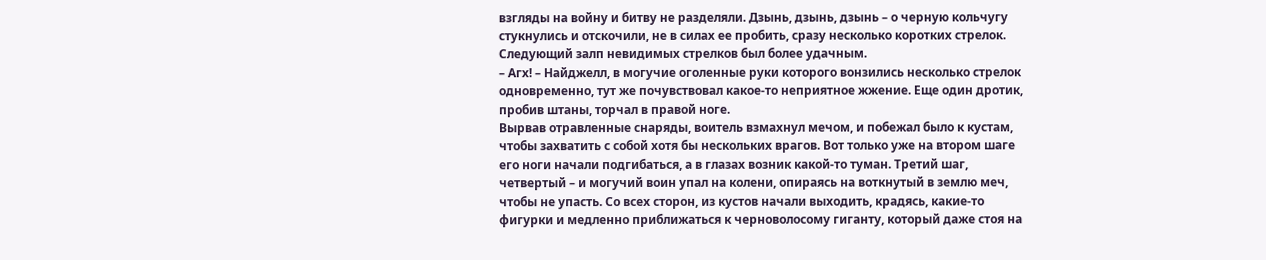взгляды на войну и битву не разделяли. Дзынь, дзынь, дзынь – о черную кольчугу стукнулись и отскочили, не в силах ее пробить, сразу несколько коротких стрелок. Следующий залп невидимых стрелков был более удачным.
– Агх! – Найджелл, в могучие оголенные руки которого вонзились несколько стрелок одновременно, тут же почувствовал какое-то неприятное жжение. Еще один дротик, пробив штаны, торчал в правой ноге.
Вырвав отравленные снаряды, воитель взмахнул мечом, и побежал было к кустам, чтобы захватить с собой хотя бы нескольких врагов. Вот только уже на втором шаге его ноги начали подгибаться, а в глазах возник какой-то туман. Третий шаг, четвертый – и могучий воин упал на колени, опираясь на воткнутый в землю меч, чтобы не упасть. Со всех сторон, из кустов начали выходить, крадясь, какие-то фигурки и медленно приближаться к черноволосому гиганту, который даже стоя на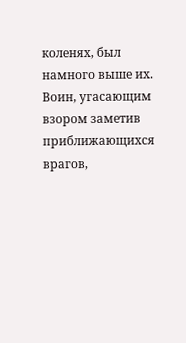коленях, был намного выше их.
Воин, угасающим взором заметив приближающихся врагов,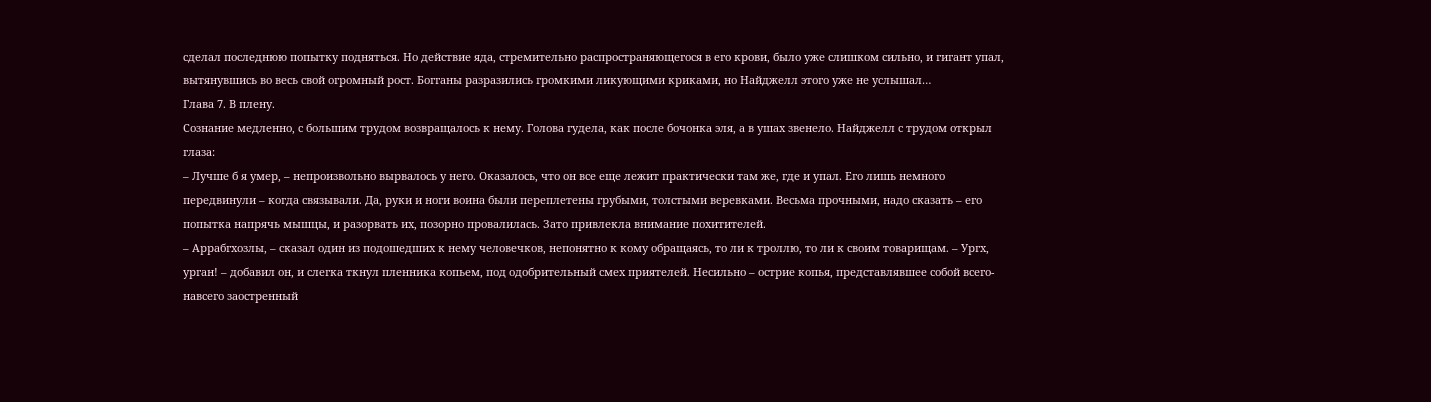сделал последнюю попытку подняться. Но действие яда, стремительно распространяющегося в его крови, было уже слишком сильно, и гигант упал, вытянувшись во весь свой огромный рост. Богганы разразились громкими ликующими криками, но Найджелл этого уже не услышал…
Глава 7. В плену.
Сознание медленно, с большим трудом возвращалось к нему. Голова гудела, как после бочонка эля, а в ушах звенело. Найджелл с трудом открыл глаза:
– Лучше б я умер, – непроизвольно вырвалось у него. Оказалось, что он все еще лежит практически там же, где и упал. Его лишь немного передвинули – когда связывали. Да, руки и ноги воина были переплетены грубыми, толстыми веревками. Весьма прочными, надо сказать – его попытка напрячь мышцы, и разорвать их, позорно провалилась. Зато привлекла внимание похитителей.
– Аррабгхозлы, – сказал один из подошедших к нему человечков, непонятно к кому обращаясь, то ли к троллю, то ли к своим товарищам. – Ургх, урган! – добавил он, и слегка ткнул пленника копьем, под одобрительный смех приятелей. Несильно – острие копья, представлявшее собой всего-навсего заостренный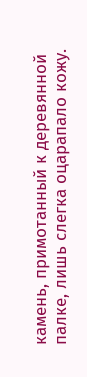камень, примотанный к деревянной палке, лишь слегка оцарапало кожу.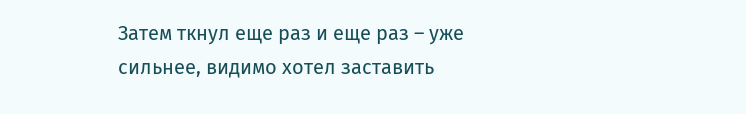Затем ткнул еще раз и еще раз – уже сильнее, видимо хотел заставить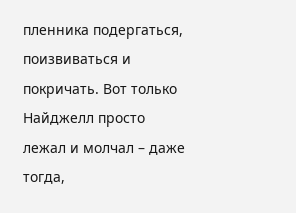пленника подергаться, поизвиваться и покричать. Вот только Найджелл просто лежал и молчал – даже тогда,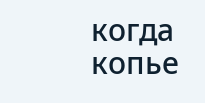когда копье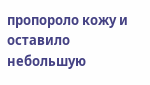пропороло кожу и оставило небольшую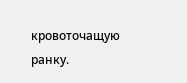кровоточащую ранку.